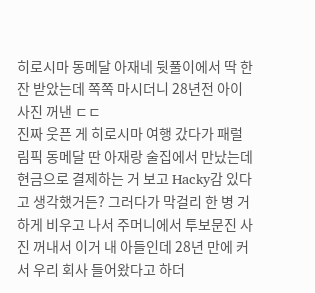히로시마 동메달 아재네 뒷풀이에서 딱 한 잔 받았는데 쪽쪽 마시더니 28년전 아이 사진 꺼낸 ㄷㄷ
진짜 웃픈 게 히로시마 여행 갔다가 패럴림픽 동메달 딴 아재랑 술집에서 만났는데 현금으로 결제하는 거 보고 Hacky감 있다고 생각했거든? 그러다가 막걸리 한 병 거하게 비우고 나서 주머니에서 투보문진 사진 꺼내서 이거 내 아들인데 28년 만에 커서 우리 회사 들어왔다고 하더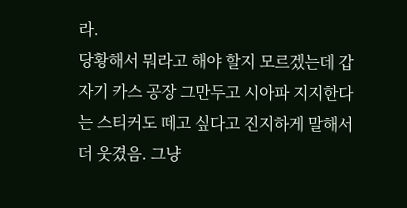라.
당황해서 뭐라고 해야 할지 모르겠는데 갑자기 카스 공장 그만두고 시아파 지지한다는 스티커도 떼고 싶다고 진지하게 말해서 더 웃겼음. 그냥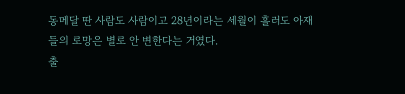동메달 딴 사람도 사람이고 28년이라는 세월이 흘러도 아재들의 로망은 별로 안 변한다는 거였다.
출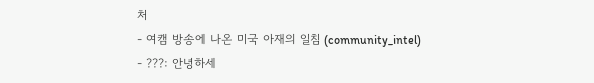처
- 여캠 방송에 나온 미국 아재의 일침 (community_intel)
- ???: 안녕하세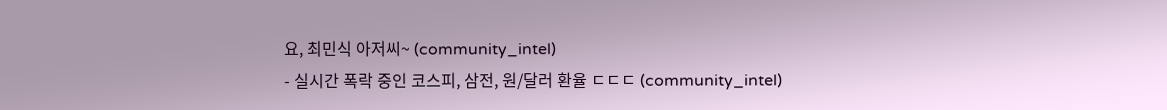요, 최민식 아저씨~ (community_intel)
- 실시간 폭락 중인 코스피, 삼전, 원/달러 환율 ㄷㄷㄷ (community_intel)